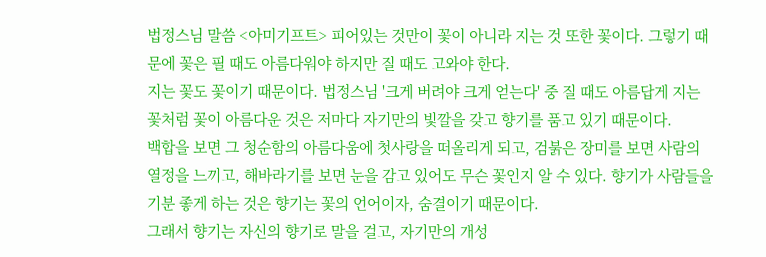법정스님 말씀 <아미기프트> 피어있는 것만이 꽃이 아니라 지는 것 또한 꽃이다. 그렇기 때문에 꽃은 필 때도 아름다워야 하지만 질 때도 고와야 한다.
지는 꽃도 꽃이기 때문이다. 법정스님 '크게 버려야 크게 얻는다' 중 질 때도 아름답게 지는 꽃처럼 꽃이 아름다운 것은 저마다 자기만의 빛깔을 갖고 향기를 품고 있기 때문이다.
백합을 보면 그 청순함의 아름다움에 첫사랑을 떠올리게 되고, 검붉은 장미를 보면 사람의 열정을 느끼고, 해바라기를 보면 눈을 감고 있어도 무슨 꽃인지 알 수 있다. 향기가 사람들을 기분 좋게 하는 것은 향기는 꽃의 언어이자, 숨결이기 때문이다.
그래서 향기는 자신의 향기로 말을 걸고, 자기만의 개성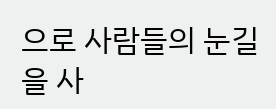으로 사람들의 눈길을 사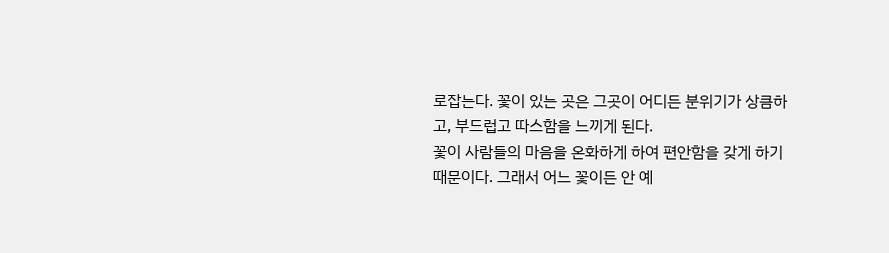로잡는다. 꽃이 있는 곳은 그곳이 어디든 분위기가 상큼하고, 부드럽고 따스함을 느끼게 된다.
꽃이 사람들의 마음을 온화하게 하여 편안함을 갖게 하기 때문이다. 그래서 어느 꽃이든 안 예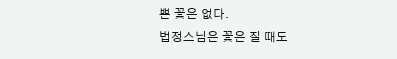쁜 꽃은 없다.
법정스님은 꽃은 질 때도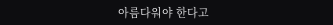아름다워야 한다고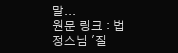말...
원문 링크 : 법정스님 '질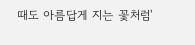때도 아름답게 지는 꽃처럼'